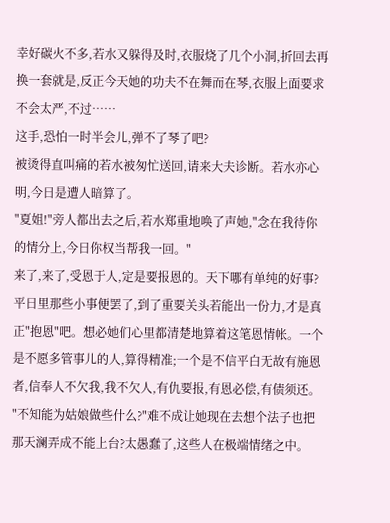幸好碳火不多,若水又躲得及时,衣服烧了几个小洞,折回去再换一套就是,反正今天她的功夫不在舞而在琴,衣服上面要求不会太严,不过……
这手,恐怕一时半会儿,弹不了琴了吧?
被烫得直叫痛的若水被匆忙送回,请来大夫诊断。若水亦心明,今日是遭人暗算了。
"夏姐!"旁人都出去之后,若水郑重地唤了声她,"念在我待你的情分上,今日你权当帮我一回。"
来了,来了,受恩于人,定是要报恩的。天下哪有单纯的好事?平日里那些小事便罢了,到了重要关头若能出一份力,才是真正"抱恩"吧。想必她们心里都清楚地算着这笔恩情帐。一个是不愿多管事儿的人,算得精准;一个是不信平白无故有施恩者,信奉人不欠我,我不欠人,有仇要报,有恩必偿,有债须还。
"不知能为姑娘做些什么?"难不成让她现在去想个法子也把那天澜弄成不能上台?太愚蠢了,这些人在极端情绪之中。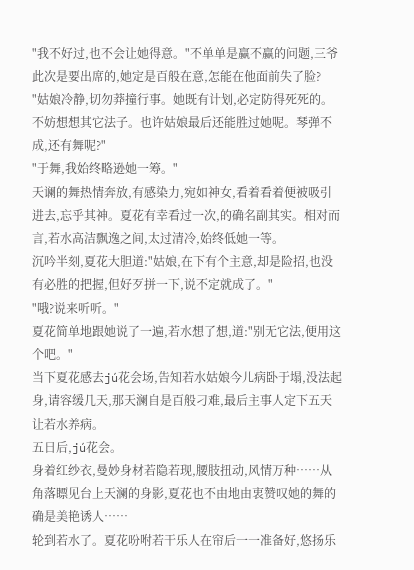"我不好过,也不会让她得意。"不单单是赢不赢的问题,三爷此次是要出席的,她定是百般在意,怎能在他面前失了脸?
"姑娘冷静,切勿莽撞行事。她既有计划,必定防得死死的。不妨想想其它法子。也许姑娘最后还能胜过她呢。琴弹不成,还有舞呢?"
"于舞,我始终略逊她一筹。"
天谰的舞热情奔放,有感染力,宛如神女,看着看着便被吸引进去,忘乎其神。夏花有幸看过一次,的确名副其实。相对而言,若水高洁飘逸之间,太过清冷,始终低她一等。
沉吟半刻,夏花大胆道:"姑娘,在下有个主意,却是险招,也没有必胜的把握,但好歹拼一下,说不定就成了。"
"哦?说来听听。"
夏花简单地跟她说了一遍,若水想了想,道:"别无它法,便用这个吧。"
当下夏花感去jú花会场,告知若水姑娘今儿病卧于塌,没法起身,请容缓几天,那天澜自是百般刁难,最后主事人定下五天让若水养病。
五日后,jú花会。
身着红纱衣,曼妙身材若隐若现,腰肢扭动,风情万种……从角落瞟见台上天澜的身影,夏花也不由地由衷赞叹她的舞的确是美艳诱人……
轮到若水了。夏花吩咐若干乐人在帘后一一准备好,悠扬乐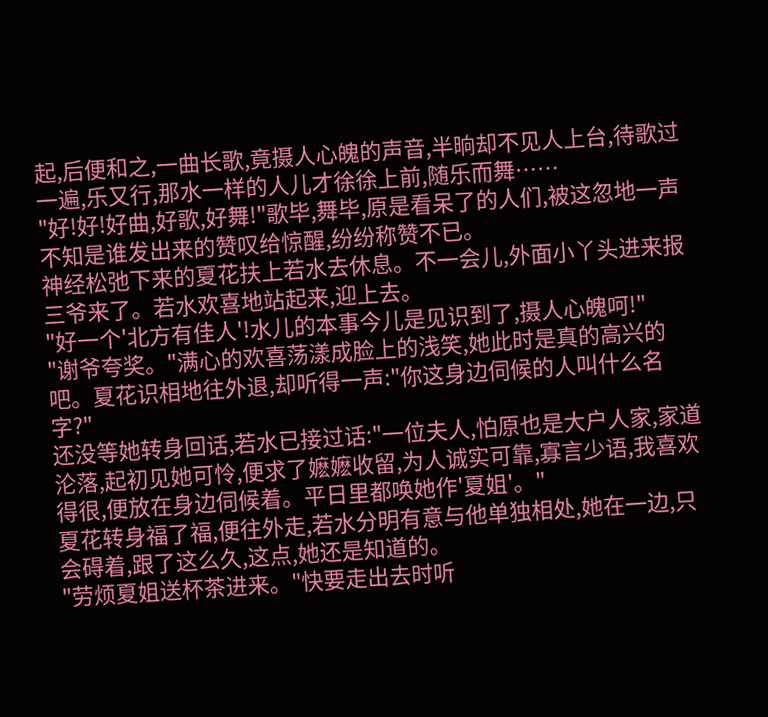起,后便和之,一曲长歌,竟摄人心魄的声音,半晌却不见人上台,待歌过一遍,乐又行,那水一样的人儿才徐徐上前,随乐而舞……
"好!好!好曲,好歌,好舞!"歌毕,舞毕,原是看呆了的人们,被这忽地一声不知是谁发出来的赞叹给惊醒,纷纷称赞不已。
神经松弛下来的夏花扶上若水去休息。不一会儿,外面小丫头进来报三爷来了。若水欢喜地站起来,迎上去。
"好一个'北方有佳人'!水儿的本事今儿是见识到了,摄人心魄呵!"
"谢爷夸奖。"满心的欢喜荡漾成脸上的浅笑,她此时是真的高兴的吧。夏花识相地往外退,却听得一声:"你这身边伺候的人叫什么名字?"
还没等她转身回话,若水已接过话:"一位夫人,怕原也是大户人家,家道沦落,起初见她可怜,便求了嬷嬷收留,为人诚实可靠,寡言少语,我喜欢得很,便放在身边伺候着。平日里都唤她作'夏姐'。"
夏花转身福了福,便往外走,若水分明有意与他单独相处,她在一边,只会碍着,跟了这么久,这点,她还是知道的。
"劳烦夏姐送杯茶进来。"快要走出去时听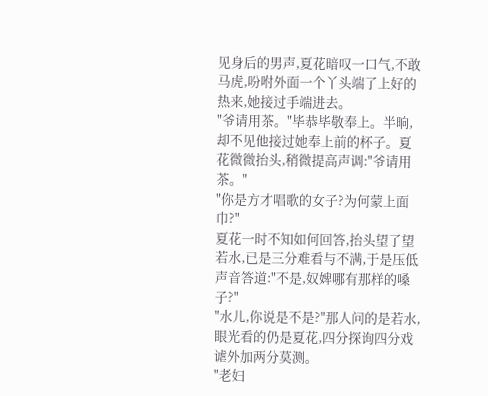见身后的男声,夏花暗叹一口气,不敢马虎,吩咐外面一个丫头端了上好的热来,她接过手端进去。
"爷请用茶。"毕恭毕敬奉上。半晌,却不见他接过她奉上前的杯子。夏花微微抬头,稍微提高声调:"爷请用茶。"
"你是方才唱歌的女子?为何蒙上面巾?"
夏花一时不知如何回答,抬头望了望若水,已是三分难看与不满,于是压低声音答道:"不是,奴婢哪有那样的嗓子?"
"水儿,你说是不是?"那人问的是若水,眼光看的仍是夏花,四分探询四分戏谑外加两分莫测。
"老妇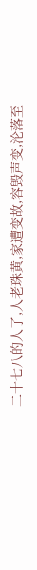二十七八的人了,人老珠黄,家遭变故,容毁声变,沦落至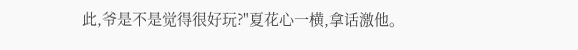此,爷是不是觉得很好玩?"夏花心一横,拿话激他。